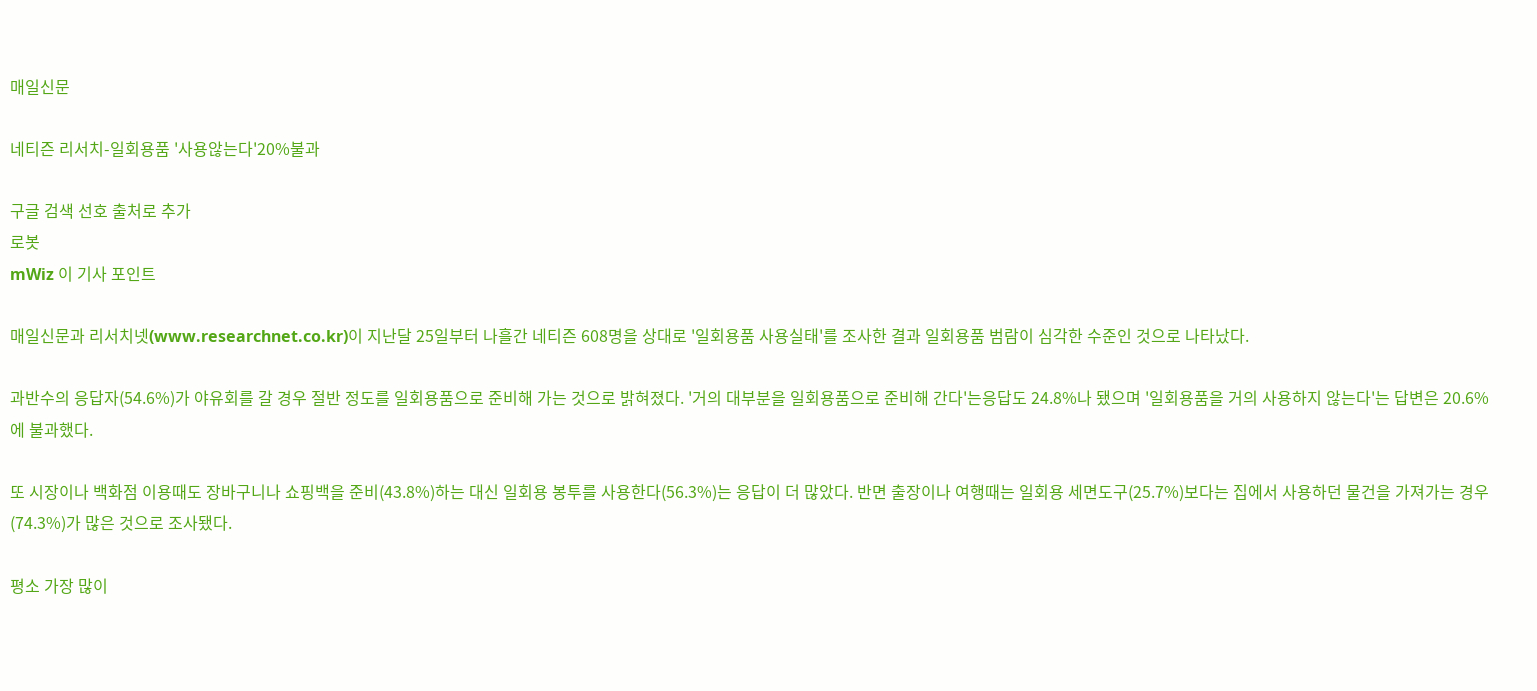매일신문

네티즌 리서치-일회용품 '사용않는다'20%불과

구글 검색 선호 출처로 추가
로봇
mWiz 이 기사 포인트

매일신문과 리서치넷(www.researchnet.co.kr)이 지난달 25일부터 나흘간 네티즌 608명을 상대로 '일회용품 사용실태'를 조사한 결과 일회용품 범람이 심각한 수준인 것으로 나타났다.

과반수의 응답자(54.6%)가 야유회를 갈 경우 절반 정도를 일회용품으로 준비해 가는 것으로 밝혀졌다. '거의 대부분을 일회용품으로 준비해 간다'는응답도 24.8%나 됐으며 '일회용품을 거의 사용하지 않는다'는 답변은 20.6%에 불과했다.

또 시장이나 백화점 이용때도 장바구니나 쇼핑백을 준비(43.8%)하는 대신 일회용 봉투를 사용한다(56.3%)는 응답이 더 많았다. 반면 출장이나 여행때는 일회용 세면도구(25.7%)보다는 집에서 사용하던 물건을 가져가는 경우(74.3%)가 많은 것으로 조사됐다.

평소 가장 많이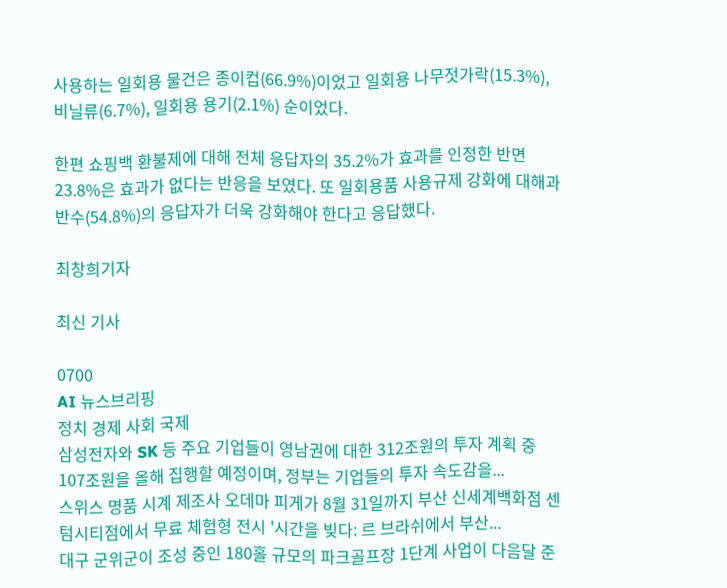사용하는 일회용 물건은 종이컵(66.9%)이었고 일회용 나무젓가락(15.3%), 비닐류(6.7%), 일회용 용기(2.1%) 순이었다.

한편 쇼핑백 환불제에 대해 전체 응답자의 35.2%가 효과를 인정한 반면 23.8%은 효과가 없다는 반응을 보였다. 또 일회용품 사용규제 강화에 대해과반수(54.8%)의 응답자가 더욱 강화해야 한다고 응답했다.

최창희기자

최신 기사

0700
AI 뉴스브리핑
정치 경제 사회 국제
삼성전자와 SK 등 주요 기업들이 영남권에 대한 312조원의 투자 계획 중 107조원을 올해 집행할 예정이며, 정부는 기업들의 투자 속도감을...
스위스 명품 시계 제조사 오데마 피게가 8월 31일까지 부산 신세계백화점 센텀시티점에서 무료 체험형 전시 '시간을 빚다: 르 브라쉬에서 부산...
대구 군위군이 조성 중인 180홀 규모의 파크골프장 1단계 사업이 다음달 준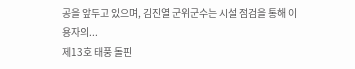공을 앞두고 있으며, 김진열 군위군수는 시설 점검을 통해 이용자의...
제13호 태풍 돌핀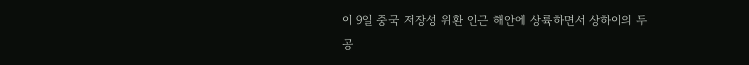이 9일 중국 저장성 위환 인근 해안에 상륙하면서 상하이의 두 공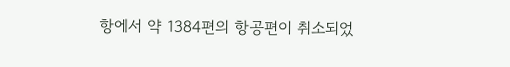항에서 약 1384편의 항공편이 취소되었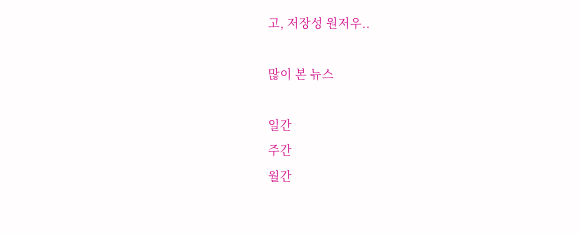고, 저장성 원저우..

많이 본 뉴스

일간
주간
월간